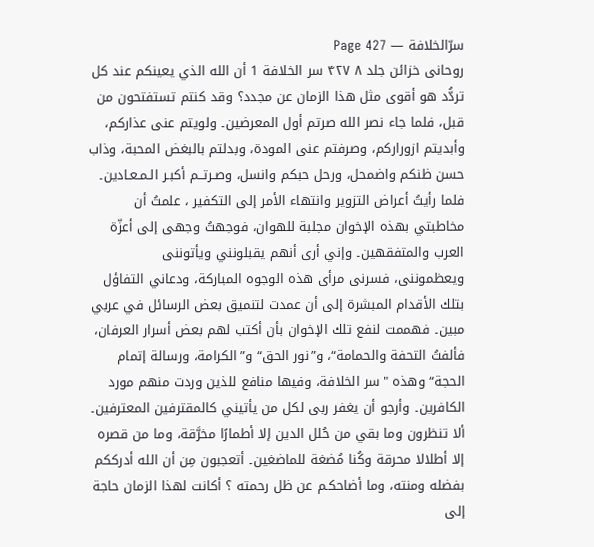سرّالخلافة — Page 427
روحانی خزائن جلد ۸ ۴۲۷ سر الخلافة 1 أن الله الذي يعينكم عند كل تردُّد هو أقوى مثل هذا الزمان عن مجدد؟ وقد كنتم تستفتحون من قبل، فلما جاء نصر الله صرتم أول المعرضين۔ ولويتم عنى عذاركم، وأبديتم ازوراركم، وصرفتم عنى المودة، وبدلتم بالبغض المحبة، وذاب حسن ظنكم واضمحل، ورحل حبكم وانسل، وصـرتــم أكبـر الـمـعـادين۔ فلما رأيتُ أعراض التزوير وانتهاء الأمر إلى التكفير ، علمتُ أن مخاطبتي بهذه الإخوان مجلبة للهوان، فوجهتُ وجهى إلى أعزّة العرب والمتفقهين۔ وإني أرى أنهم يقبلونني ويأتوننى ويعظموننی، فسرنى مرأى هذه الوجوه المباركة، ودعاني التفاؤل بتلك الأقدام المبشرة إلى أن عمدت لتنميق بعض الرسائل في عربي مبين۔ فهممت لنفع تلك الإخوان بأن أكتب لهم بعض أسرار العرفان، فألفتُ التحفة والحمامة“، و”نور الحق“ و”الكرامة، ورسالة إتمام الحجة“ وهذه "سر الخلافة، وفيها منافع للذين وردت منهم مورد الكافرين۔ وأرجو أن يغفر ربى لكل من يأتيني كالمقترفين المعترفين۔ ألا تنظرون وما بقي من حُلل الدين إلا أطمارًا مخرَّقة، وما من قصره إلا أطلالا محرقة وكُنا مُضغة للماضغين۔ أتعجبون مِن أن الله أدرككم بفضله ومنته، وما أضاحكـم عن ظل رحمته ؟ أكانت لهذا الزمان حاجة إلى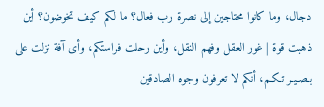دجال، وما كانوا محتاجين إلى نصرة رب فعال؟ ما لكم كيف تخوضون؟ أين ذهبت قوة | غور العقل وفهم النقل، وأين رحلت فراستكم، وأى آفة نزلت على بـصـيـر تـكـم، أنكم لا تعرفون وجوه الصادقين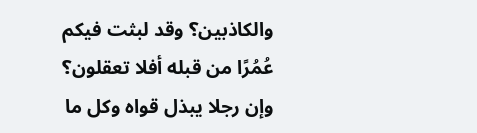والكاذبين؟ وقد لبثت فيكم عُمُرًا من قبله أفلا تعقلون؟ وإن رجلا يبذل قواه وكل ما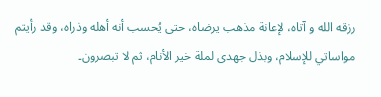رزقه الله و آتاه، لإعانة مذهب يرضاه، حتى يُحسب أنه أهله وذراه، وقد رأيتم مواساتي للإسلام، وبذل جهدى لملة خير الأنام، ثم لا تبصرون۔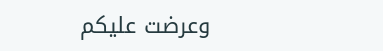وعرضت عليكم